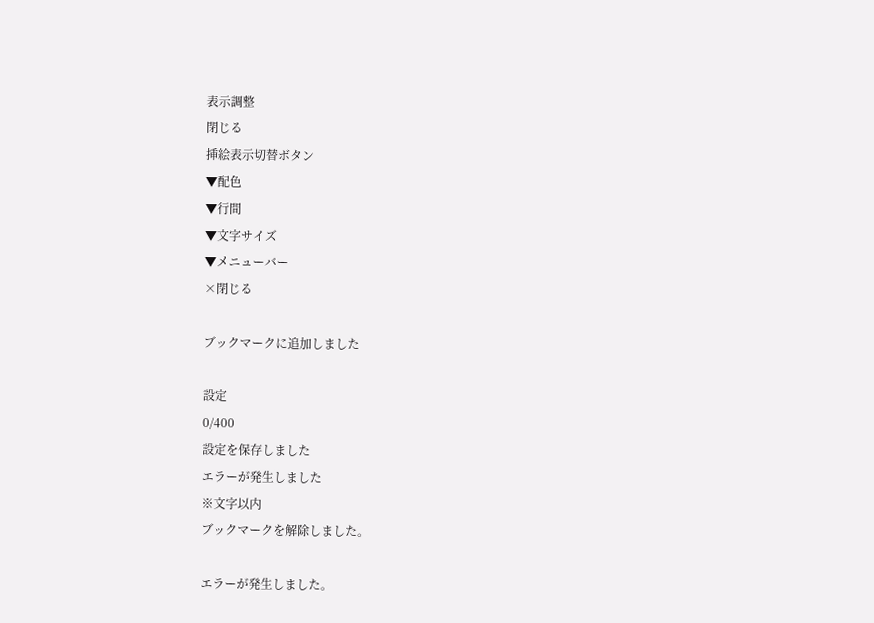表示調整
閉じる
挿絵表示切替ボタン
▼配色
▼行間
▼文字サイズ
▼メニューバー
×閉じる

ブックマークに追加しました

設定
0/400
設定を保存しました
エラーが発生しました
※文字以内
ブックマークを解除しました。

エラーが発生しました。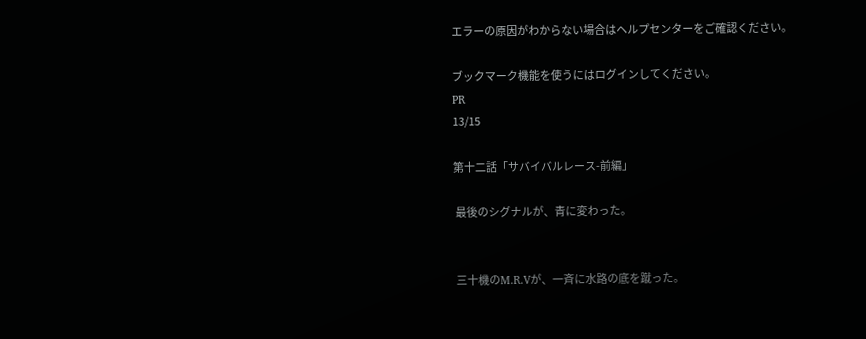エラーの原因がわからない場合はヘルプセンターをご確認ください。

ブックマーク機能を使うにはログインしてください。
PR
13/15

第十二話「サバイバルレース-前編」

 最後のシグナルが、青に変わった。


 三十機のM.R.Vが、一斉に水路の底を蹴った。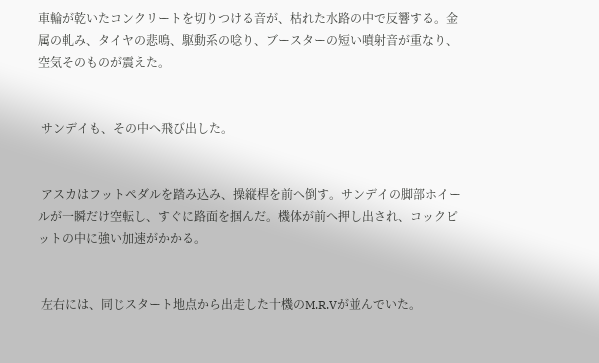車輪が乾いたコンクリートを切りつける音が、枯れた水路の中で反響する。金属の軋み、タイヤの悲鳴、駆動系の唸り、ブースターの短い噴射音が重なり、空気そのものが震えた。


 サンデイも、その中へ飛び出した。


 アスカはフットペダルを踏み込み、操縦桿を前へ倒す。サンデイの脚部ホイールが一瞬だけ空転し、すぐに路面を掴んだ。機体が前へ押し出され、コックピットの中に強い加速がかかる。


 左右には、同じスタート地点から出走した十機のM.R.Vが並んでいた。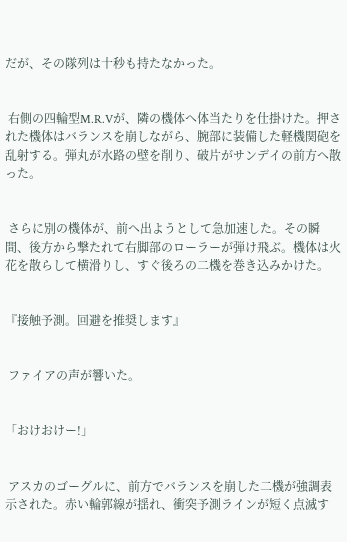だが、その隊列は十秒も持たなかった。


 右側の四輪型M.R.Vが、隣の機体へ体当たりを仕掛けた。押された機体はバランスを崩しながら、腕部に装備した軽機関砲を乱射する。弾丸が水路の壁を削り、破片がサンデイの前方へ散った。


 さらに別の機体が、前へ出ようとして急加速した。その瞬間、後方から撃たれて右脚部のローラーが弾け飛ぶ。機体は火花を散らして横滑りし、すぐ後ろの二機を巻き込みかけた。


『接触予測。回避を推奨します』


 ファイアの声が響いた。


「おけおけー!」


 アスカのゴーグルに、前方でバランスを崩した二機が強調表示された。赤い輪郭線が揺れ、衝突予測ラインが短く点滅す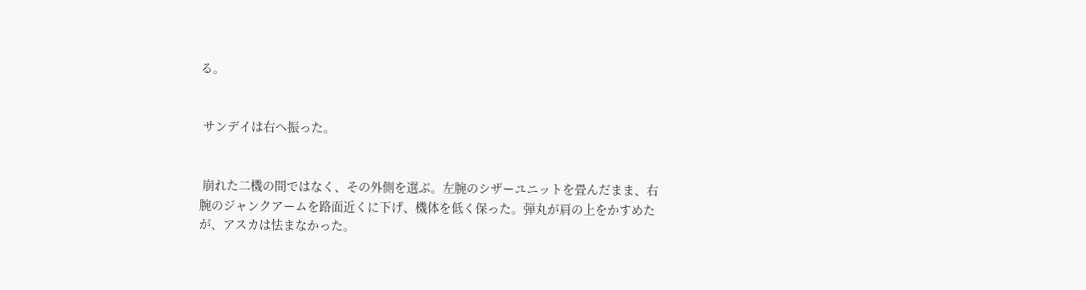る。


 サンデイは右へ振った。


 崩れた二機の間ではなく、その外側を選ぶ。左腕のシザーユニットを畳んだまま、右腕のジャンクアームを路面近くに下げ、機体を低く保った。弾丸が肩の上をかすめたが、アスカは怯まなかった。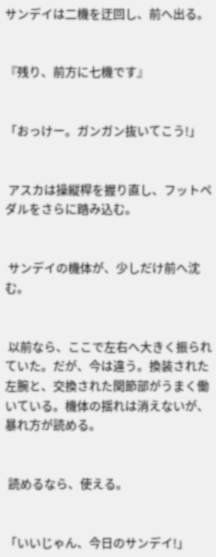サンデイは二機を迂回し、前へ出る。


『残り、前方に七機です』


「おっけー。ガンガン抜いてこう!」


 アスカは操縦桿を握り直し、フットペダルをさらに踏み込む。


 サンデイの機体が、少しだけ前へ沈む。


 以前なら、ここで左右へ大きく振られていた。だが、今は違う。換装された左腕と、交換された関節部がうまく働いている。機体の揺れは消えないが、暴れ方が読める。


 読めるなら、使える。


「いいじゃん、今日のサンデイ!」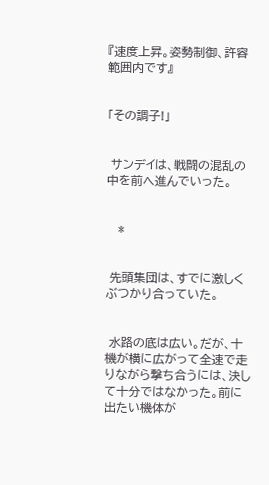『速度上昇。姿勢制御、許容範囲内です』


「その調子!」


 サンデイは、戦闘の混乱の中を前へ進んでいった。


   *


 先頭集団は、すでに激しくぶつかり合っていた。


 水路の底は広い。だが、十機が横に広がって全速で走りながら撃ち合うには、決して十分ではなかった。前に出たい機体が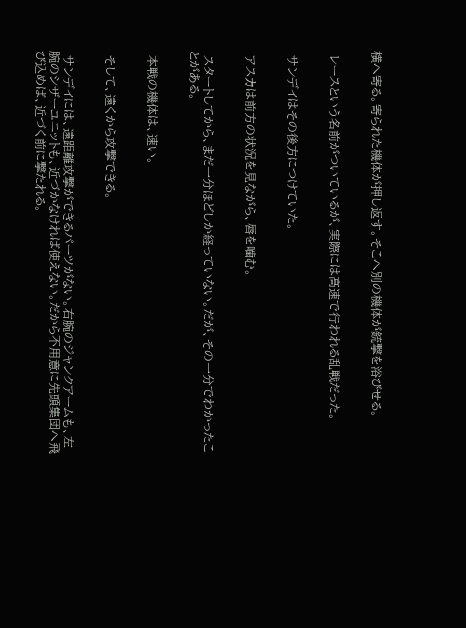横へ寄る。寄られた機体が押し返す。そこへ別の機体が銃撃を浴びせる。


 レースという名前がついているが、実際には高速で行われる乱戦だった。


 サンデイはその後方につけていた。


 アスカは前方の状況を見ながら、唇を噛む。


 スタートしてから、まだ一分ほどしか経っていない。だが、その一分でわかったことがある。


 本戦の機体は、速い。


 そして、遠くから攻撃できる。


 サンデイには、遠距離攻撃ができるパーツがない。右腕のジャンクアームも、左腕のシザーユニットも、近づかなければ使えない。だから不用意に先頭集団へ飛び込めば、近づく前に撃たれる。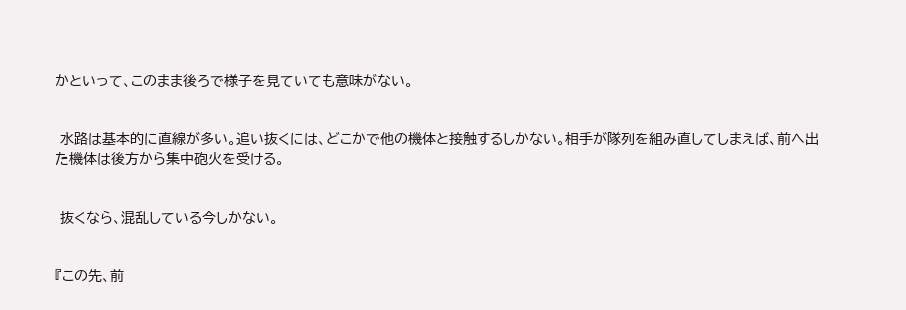かといって、このまま後ろで様子を見ていても意味がない。


 水路は基本的に直線が多い。追い抜くには、どこかで他の機体と接触するしかない。相手が隊列を組み直してしまえば、前へ出た機体は後方から集中砲火を受ける。


 抜くなら、混乱している今しかない。


『この先、前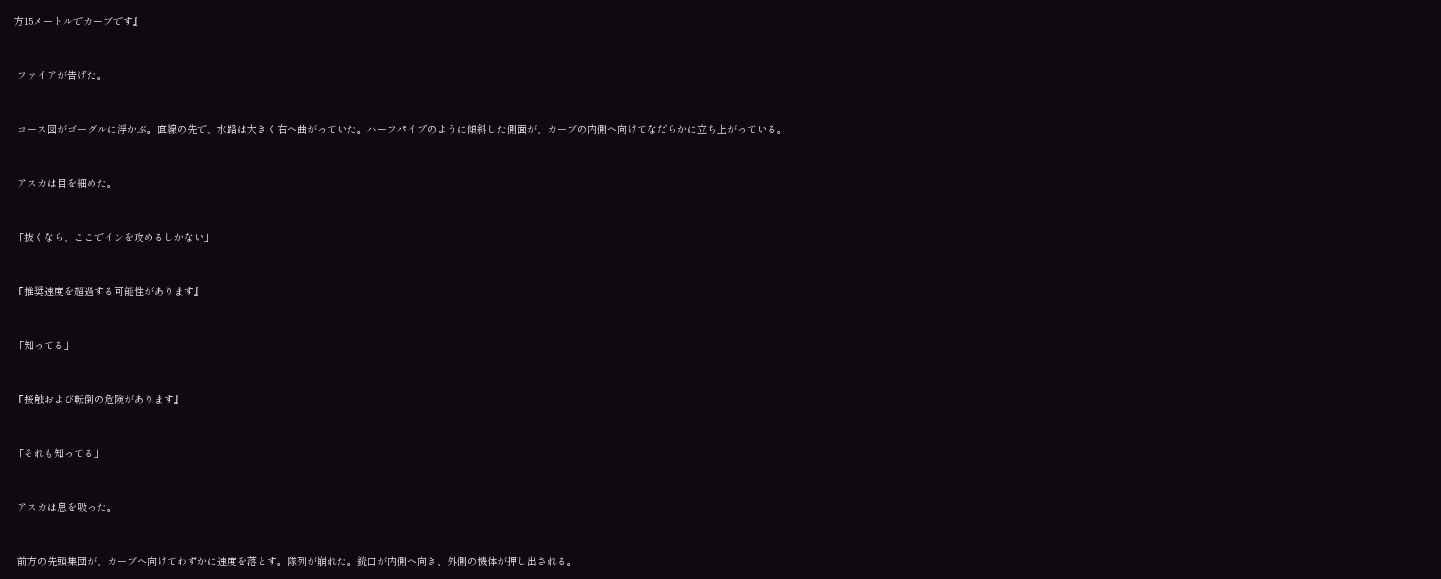方15メートルでカーブです』


 ファイアが告げた。


 コース図がゴーグルに浮かぶ。直線の先で、水路は大きく右へ曲がっていた。ハーフパイプのように傾斜した側面が、カーブの内側へ向けてなだらかに立ち上がっている。


 アスカは目を細めた。


「抜くなら、ここでインを攻めるしかない」


『推奨速度を超過する可能性があります』


「知ってる」


『接触および転倒の危険があります』


「それも知ってる」


 アスカは息を吸った。


 前方の先頭集団が、カーブへ向けてわずかに速度を落とす。隊列が崩れた。銃口が内側へ向き、外側の機体が押し出される。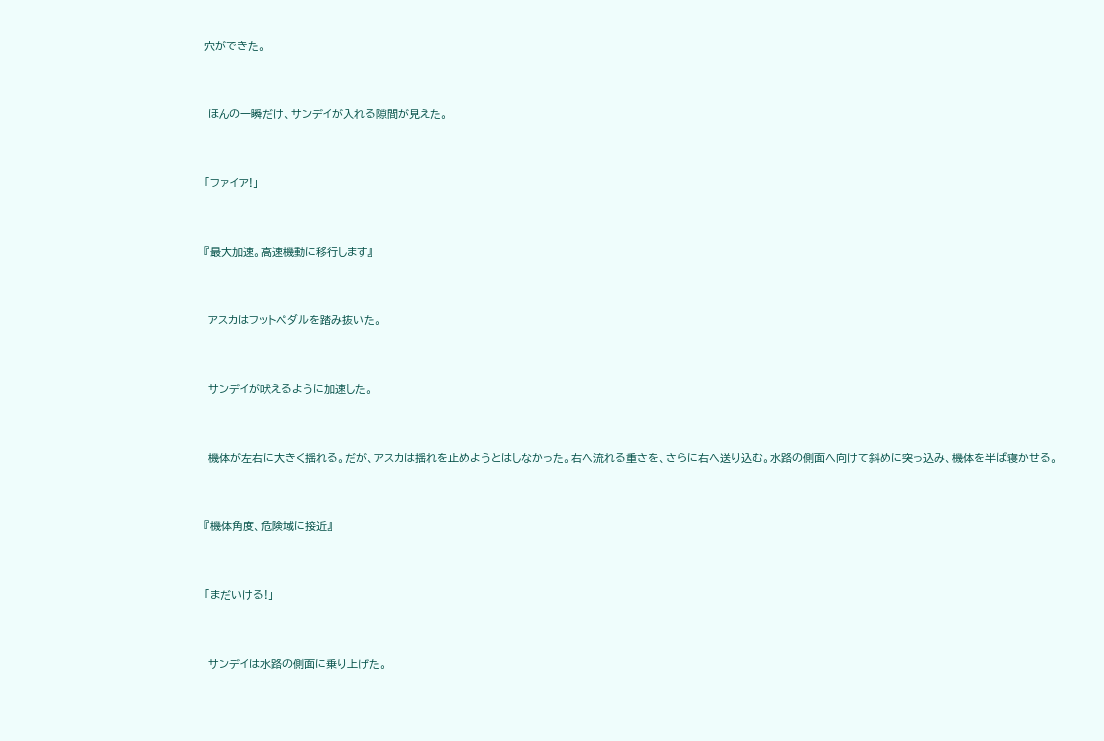穴ができた。


 ほんの一瞬だけ、サンデイが入れる隙間が見えた。


「ファイア!」


『最大加速。高速機動に移行します』


 アスカはフットペダルを踏み抜いた。


 サンデイが吠えるように加速した。


 機体が左右に大きく揺れる。だが、アスカは揺れを止めようとはしなかった。右へ流れる重さを、さらに右へ送り込む。水路の側面へ向けて斜めに突っ込み、機体を半ば寝かせる。


『機体角度、危険域に接近』


「まだいける!」


 サンデイは水路の側面に乗り上げた。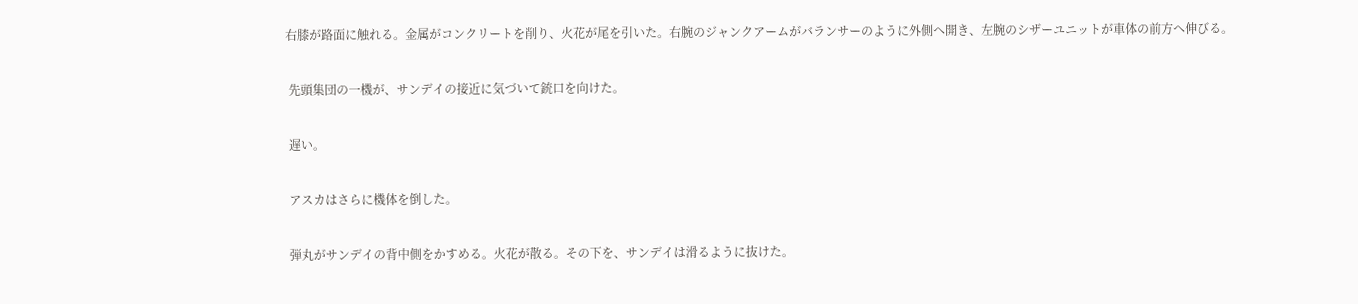右膝が路面に触れる。金属がコンクリートを削り、火花が尾を引いた。右腕のジャンクアームがバランサーのように外側へ開き、左腕のシザーユニットが車体の前方へ伸びる。


 先頭集団の一機が、サンデイの接近に気づいて銃口を向けた。


 遅い。


 アスカはさらに機体を倒した。


 弾丸がサンデイの背中側をかすめる。火花が散る。その下を、サンデイは滑るように抜けた。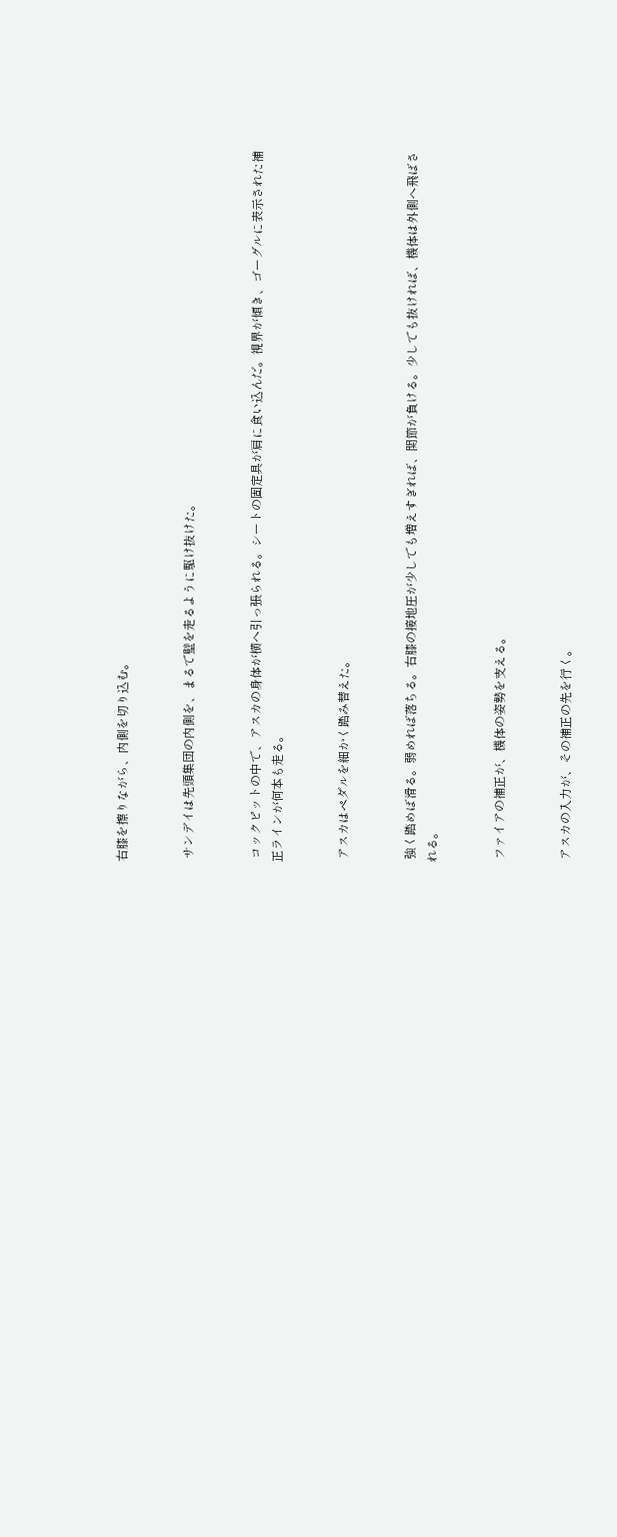右膝を擦りながら、内側を切り込む。


 サンデイは先頭集団の内側を、まるで壁を走るように駆け抜けた。


 コックピットの中で、アスカの身体が横へ引っ張られる。シートの固定具が肩に食い込んだ。視界が傾き、ゴーグルに表示された補正ラインが何本も走る。


 アスカはペダルを細かく踏み替えた。


 強く踏めば滑る。弱めれば落ちる。右膝の接地圧が少しでも増えすぎれば、関節が負ける。少しでも抜ければ、機体は外側へ飛ばされる。


 ファイアの補正が、機体の姿勢を支える。


 アスカの入力が、その補正の先を行く。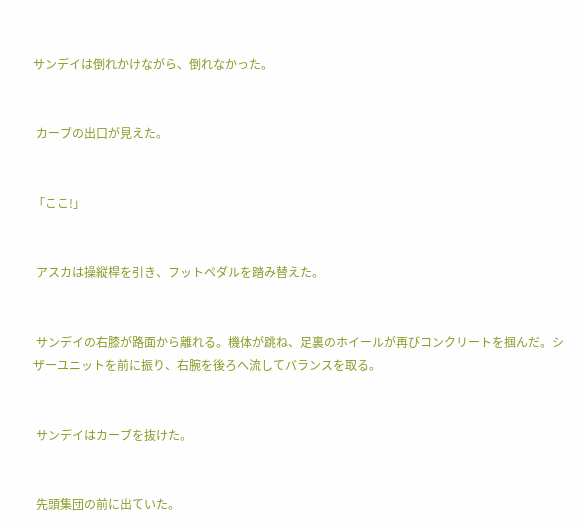サンデイは倒れかけながら、倒れなかった。


 カーブの出口が見えた。


「ここ!」


 アスカは操縦桿を引き、フットペダルを踏み替えた。


 サンデイの右膝が路面から離れる。機体が跳ね、足裏のホイールが再びコンクリートを掴んだ。シザーユニットを前に振り、右腕を後ろへ流してバランスを取る。


 サンデイはカーブを抜けた。


 先頭集団の前に出ていた。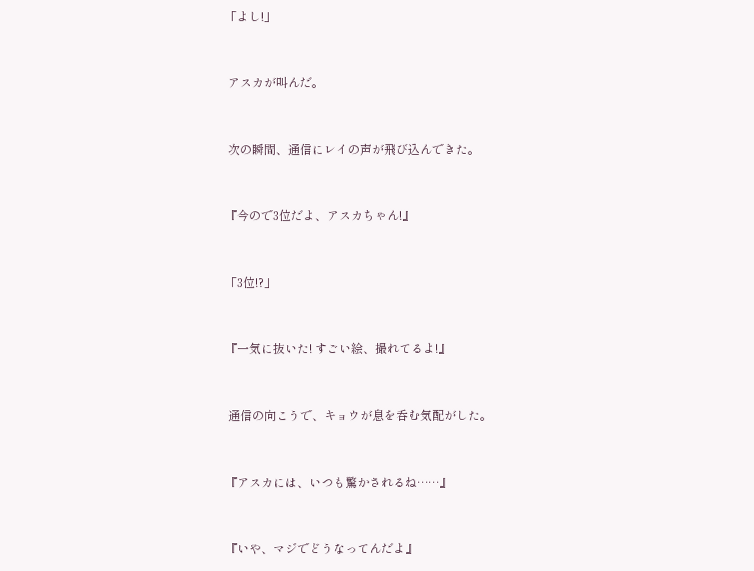「よし!」


 アスカが叫んだ。


 次の瞬間、通信にレイの声が飛び込んできた。


『今ので3位だよ、アスカちゃん!』


「3位!?」


『一気に抜いた! すごい絵、撮れてるよ!』


 通信の向こうで、キョウが息を呑む気配がした。


『アスカには、いつも驚かされるね……』


『いや、マジでどうなってんだよ』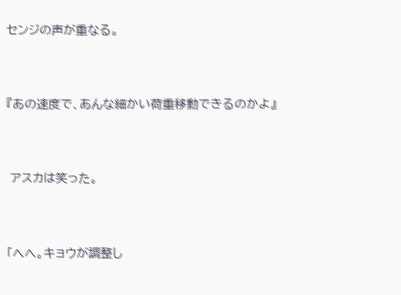センジの声が重なる。


『あの速度で、あんな細かい荷重移動できるのかよ』


 アスカは笑った。


「へへ。キョウが調整し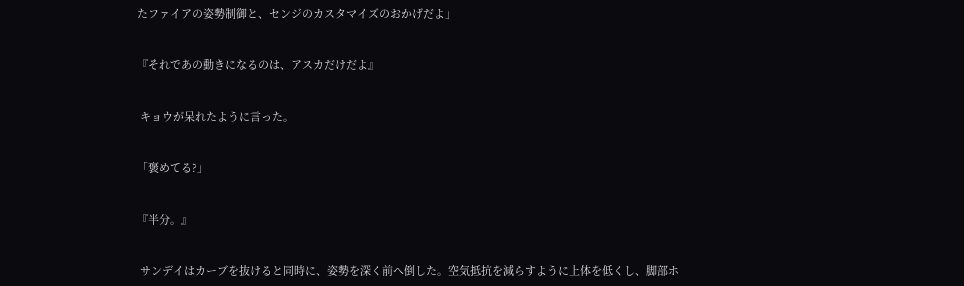たファイアの姿勢制御と、センジのカスタマイズのおかげだよ」


『それであの動きになるのは、アスカだけだよ』


 キョウが呆れたように言った。


「褒めてる?」


『半分。』


 サンデイはカーブを抜けると同時に、姿勢を深く前へ倒した。空気抵抗を減らすように上体を低くし、脚部ホ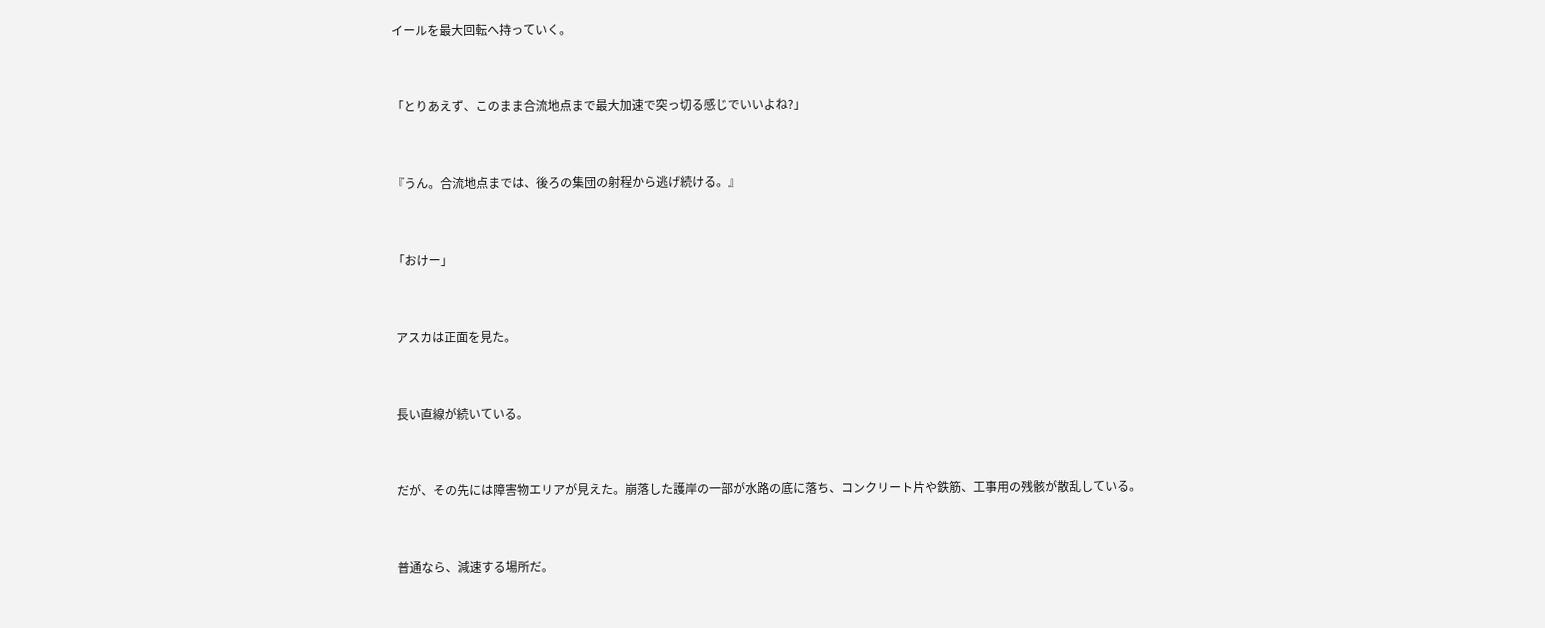イールを最大回転へ持っていく。


「とりあえず、このまま合流地点まで最大加速で突っ切る感じでいいよね?」


『うん。合流地点までは、後ろの集団の射程から逃げ続ける。』


「おけー」


 アスカは正面を見た。


 長い直線が続いている。


 だが、その先には障害物エリアが見えた。崩落した護岸の一部が水路の底に落ち、コンクリート片や鉄筋、工事用の残骸が散乱している。


 普通なら、減速する場所だ。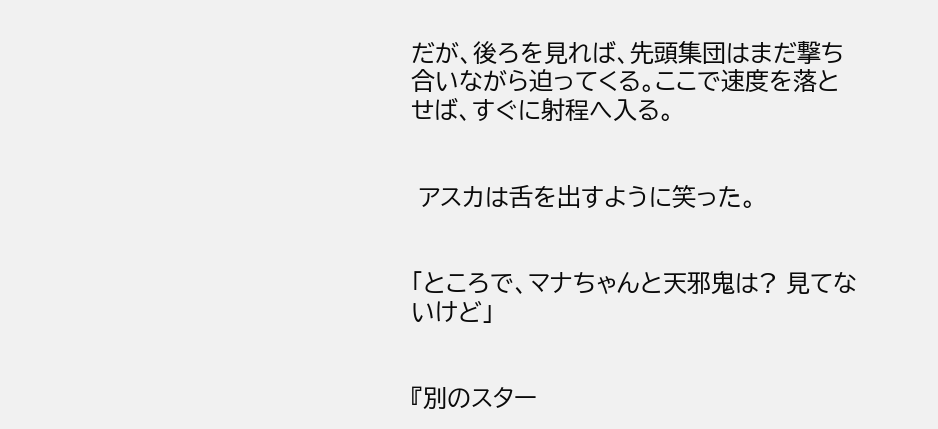だが、後ろを見れば、先頭集団はまだ撃ち合いながら迫ってくる。ここで速度を落とせば、すぐに射程へ入る。


 アスカは舌を出すように笑った。


「ところで、マナちゃんと天邪鬼は? 見てないけど」


『別のスター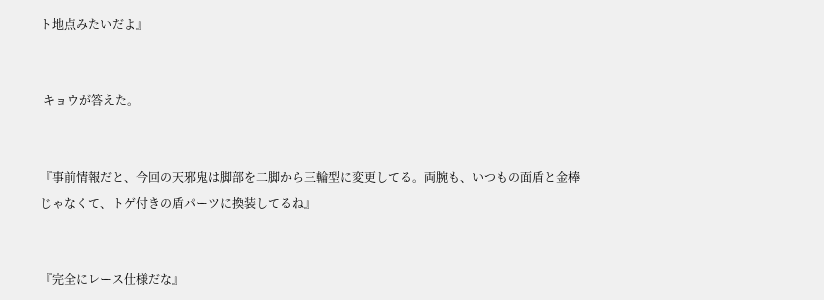ト地点みたいだよ』


 キョウが答えた。


『事前情報だと、今回の天邪鬼は脚部を二脚から三輪型に変更してる。両腕も、いつもの面盾と金棒じゃなくて、トゲ付きの盾パーツに換装してるね』


『完全にレース仕様だな』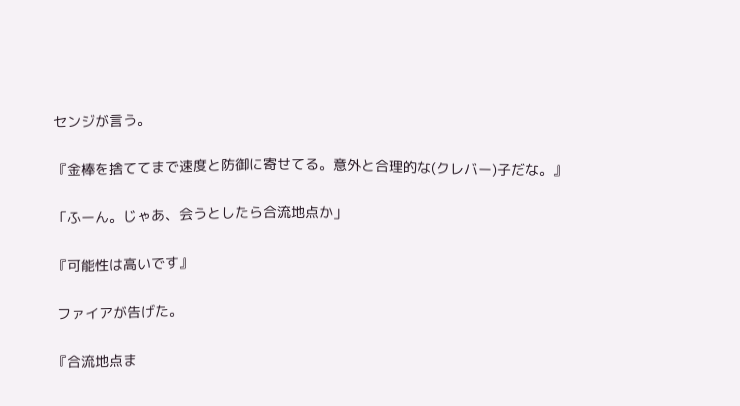センジが言う。


『金棒を捨ててまで速度と防御に寄せてる。意外と合理的な(クレバー)子だな。』


「ふーん。じゃあ、会うとしたら合流地点か」


『可能性は高いです』


 ファイアが告げた。


『合流地点ま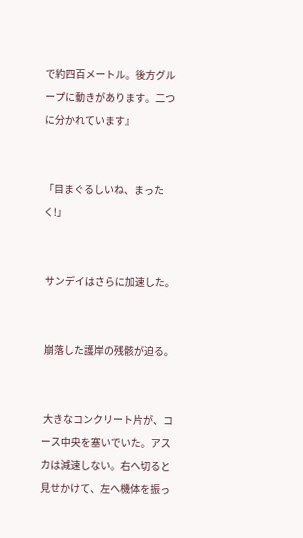で約四百メートル。後方グループに動きがあります。二つに分かれています』


「目まぐるしいね、まったく!」


 サンデイはさらに加速した。


 崩落した護岸の残骸が迫る。


 大きなコンクリート片が、コース中央を塞いでいた。アスカは減速しない。右へ切ると見せかけて、左へ機体を振っ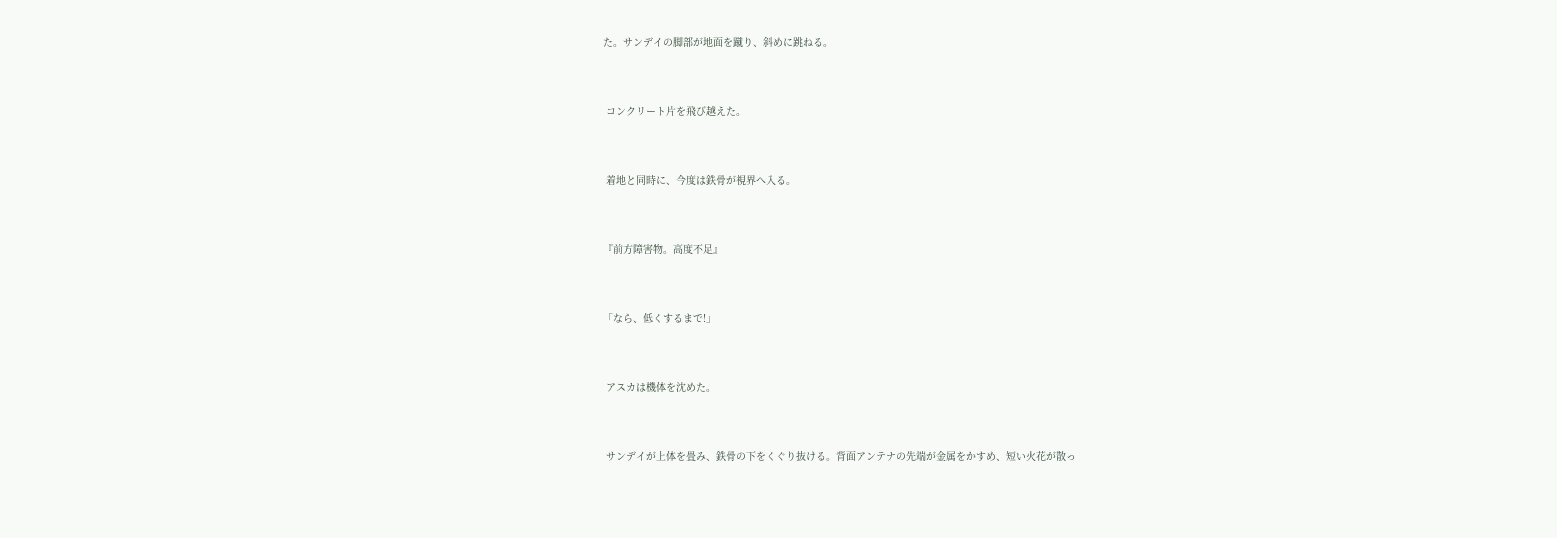た。サンデイの脚部が地面を蹴り、斜めに跳ねる。


 コンクリート片を飛び越えた。


 着地と同時に、今度は鉄骨が視界へ入る。


『前方障害物。高度不足』


「なら、低くするまで!」


 アスカは機体を沈めた。


 サンデイが上体を畳み、鉄骨の下をくぐり抜ける。背面アンテナの先端が金属をかすめ、短い火花が散っ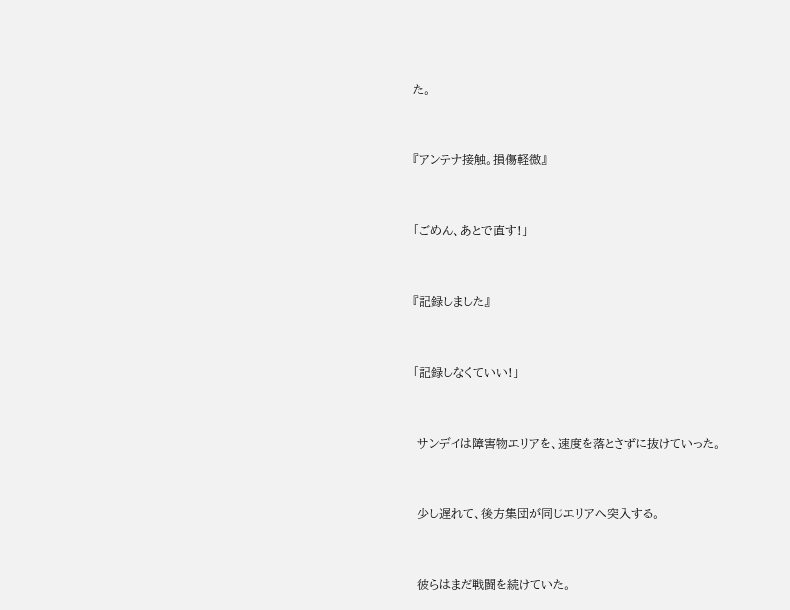た。


『アンテナ接触。損傷軽微』


「ごめん、あとで直す!」


『記録しました』


「記録しなくていい!」


 サンデイは障害物エリアを、速度を落とさずに抜けていった。


 少し遅れて、後方集団が同じエリアへ突入する。


 彼らはまだ戦闘を続けていた。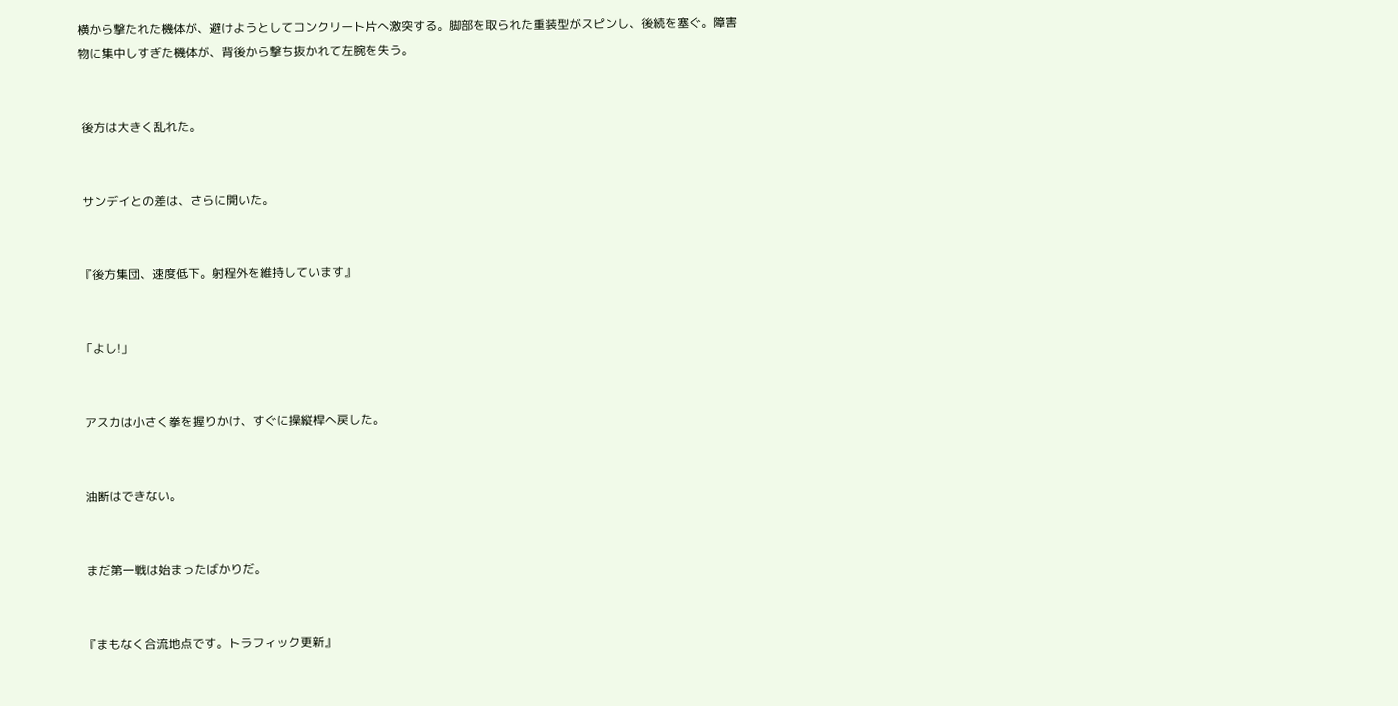横から撃たれた機体が、避けようとしてコンクリート片へ激突する。脚部を取られた重装型がスピンし、後続を塞ぐ。障害物に集中しすぎた機体が、背後から撃ち抜かれて左腕を失う。


 後方は大きく乱れた。


 サンデイとの差は、さらに開いた。


『後方集団、速度低下。射程外を維持しています』


「よし!」


 アスカは小さく拳を握りかけ、すぐに操縦桿へ戻した。


 油断はできない。


 まだ第一戦は始まったばかりだ。


『まもなく合流地点です。トラフィック更新』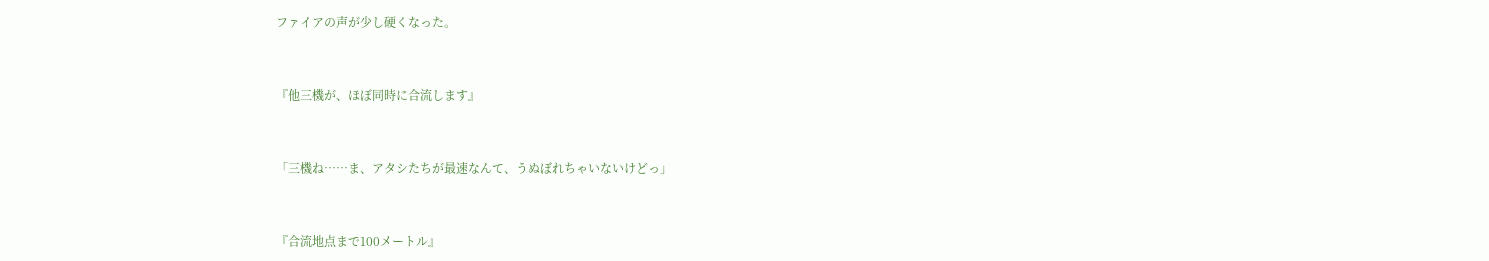ファイアの声が少し硬くなった。


『他三機が、ほぼ同時に合流します』


「三機ね……ま、アタシたちが最速なんて、うぬぼれちゃいないけどっ」


『合流地点まで100メートル』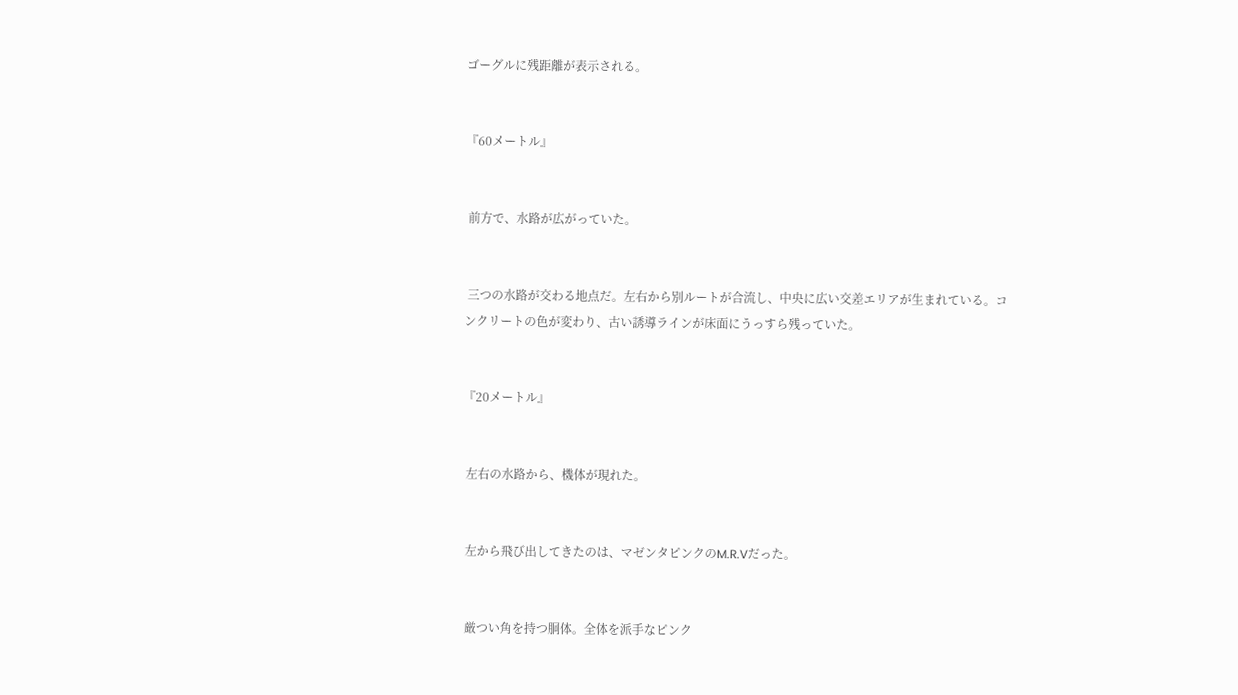ゴーグルに残距離が表示される。


『60メートル』


 前方で、水路が広がっていた。


 三つの水路が交わる地点だ。左右から別ルートが合流し、中央に広い交差エリアが生まれている。コンクリートの色が変わり、古い誘導ラインが床面にうっすら残っていた。


『20メートル』


 左右の水路から、機体が現れた。


 左から飛び出してきたのは、マゼンタピンクのM.R.Vだった。


 厳つい角を持つ胴体。全体を派手なピンク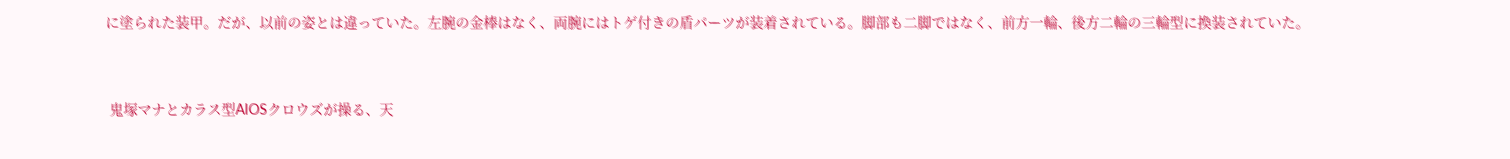に塗られた装甲。だが、以前の姿とは違っていた。左腕の金棒はなく、両腕にはトゲ付きの盾パーツが装着されている。脚部も二脚ではなく、前方一輪、後方二輪の三輪型に換装されていた。


 鬼塚マナとカラス型AIOSクロウズが操る、天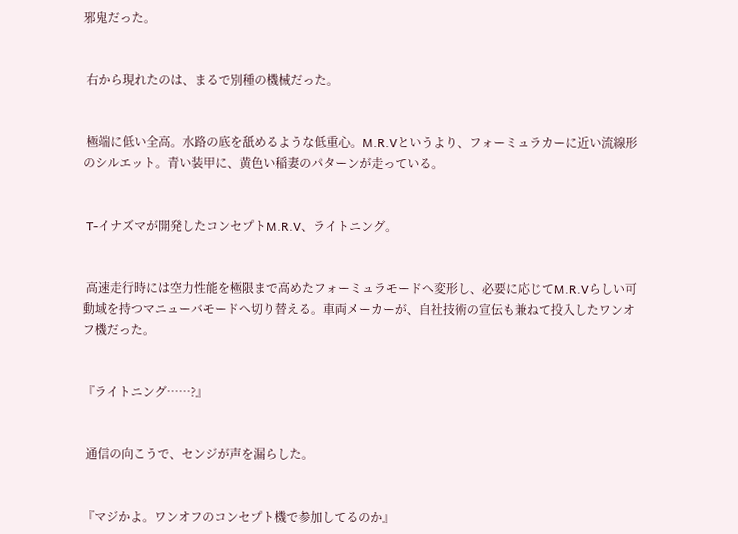邪鬼だった。


 右から現れたのは、まるで別種の機械だった。


 極端に低い全高。水路の底を舐めるような低重心。M.R.Vというより、フォーミュラカーに近い流線形のシルエット。青い装甲に、黄色い稲妻のパターンが走っている。


 T-イナズマが開発したコンセプトM.R.V、ライトニング。


 高速走行時には空力性能を極限まで高めたフォーミュラモードへ変形し、必要に応じてM.R.Vらしい可動域を持つマニューバモードへ切り替える。車両メーカーが、自社技術の宣伝も兼ねて投入したワンオフ機だった。


『ライトニング……?』


 通信の向こうで、センジが声を漏らした。


『マジかよ。ワンオフのコンセプト機で参加してるのか』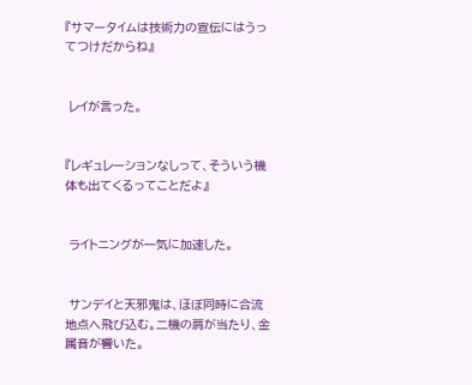『サマータイムは技術力の宣伝にはうってつけだからね』


 レイが言った。


『レギュレーションなしって、そういう機体も出てくるってことだよ』


 ライトニングが一気に加速した。


 サンデイと天邪鬼は、ほぼ同時に合流地点へ飛び込む。二機の肩が当たり、金属音が響いた。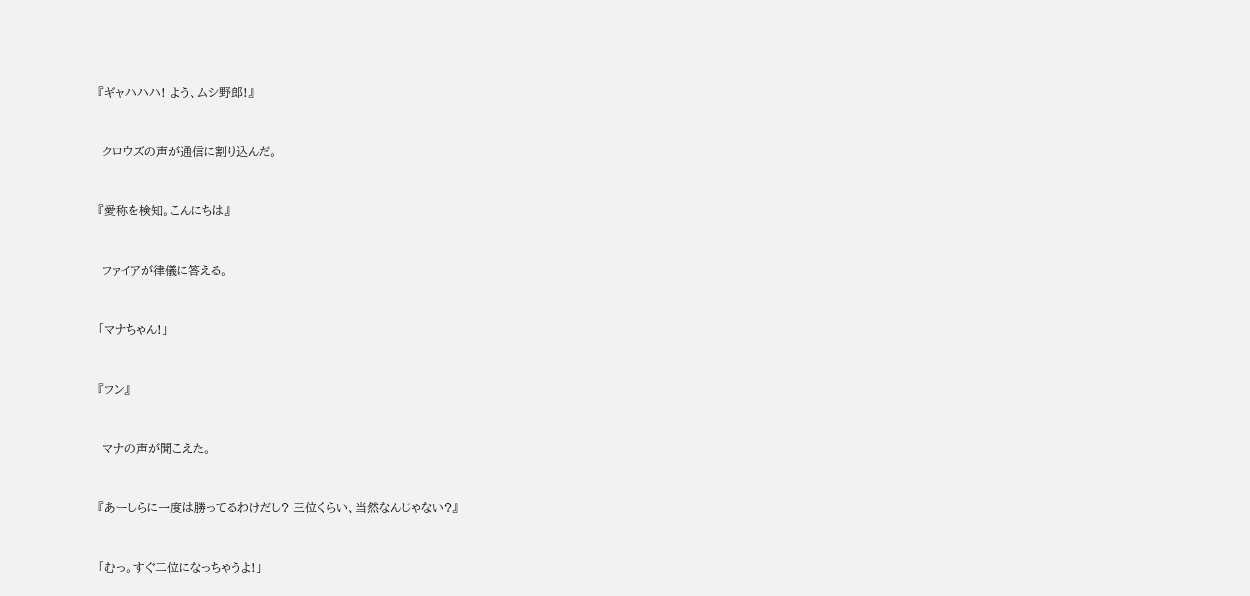『ギャハハハ! よう、ムシ野郎!』


 クロウズの声が通信に割り込んだ。


『愛称を検知。こんにちは』


 ファイアが律儀に答える。


「マナちゃん!」


『フン』


 マナの声が聞こえた。


『あーしらに一度は勝ってるわけだし? 三位くらい、当然なんじゃない?』


「むっ。すぐ二位になっちゃうよ!」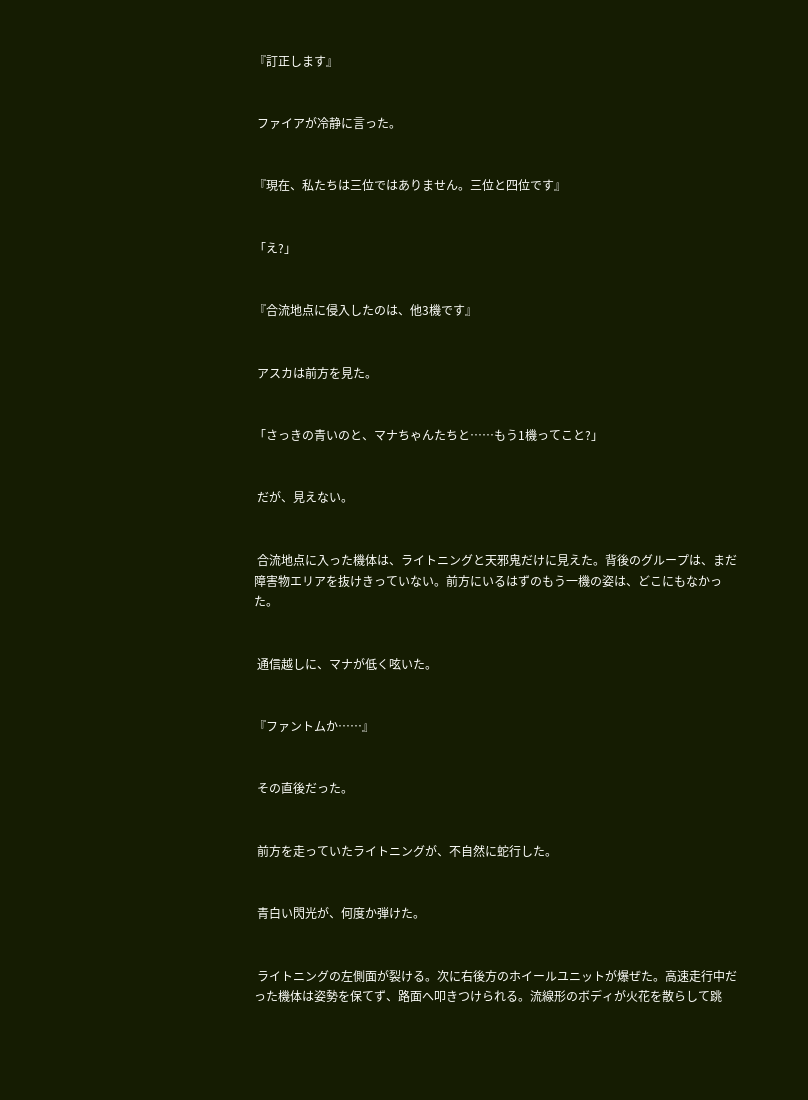『訂正します』


 ファイアが冷静に言った。


『現在、私たちは三位ではありません。三位と四位です』


「え?」


『合流地点に侵入したのは、他3機です』


 アスカは前方を見た。


「さっきの青いのと、マナちゃんたちと……もう1機ってこと?」


 だが、見えない。


 合流地点に入った機体は、ライトニングと天邪鬼だけに見えた。背後のグループは、まだ障害物エリアを抜けきっていない。前方にいるはずのもう一機の姿は、どこにもなかった。


 通信越しに、マナが低く呟いた。


『ファントムか……』


 その直後だった。


 前方を走っていたライトニングが、不自然に蛇行した。


 青白い閃光が、何度か弾けた。


 ライトニングの左側面が裂ける。次に右後方のホイールユニットが爆ぜた。高速走行中だった機体は姿勢を保てず、路面へ叩きつけられる。流線形のボディが火花を散らして跳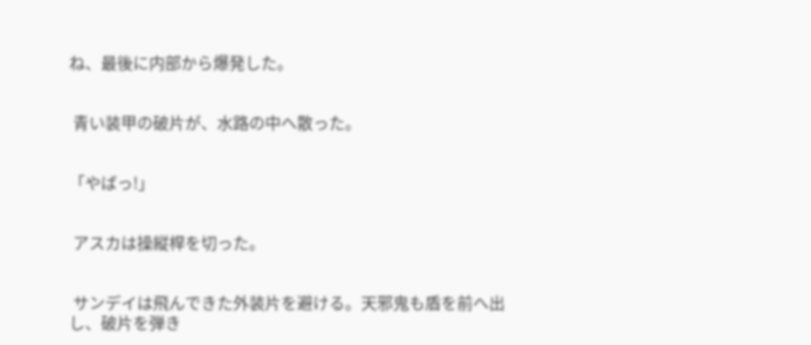ね、最後に内部から爆発した。


 青い装甲の破片が、水路の中へ散った。


「やばっ!」


 アスカは操縦桿を切った。


 サンデイは飛んできた外装片を避ける。天邪鬼も盾を前へ出し、破片を弾き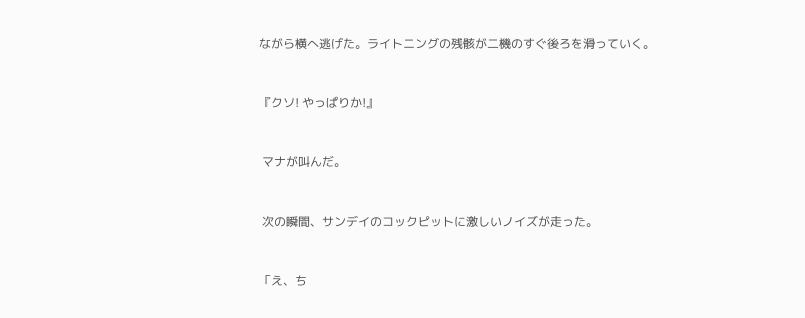ながら横へ逃げた。ライトニングの残骸が二機のすぐ後ろを滑っていく。


『クソ! やっぱりか!』


 マナが叫んだ。


 次の瞬間、サンデイのコックピットに激しいノイズが走った。


「え、ち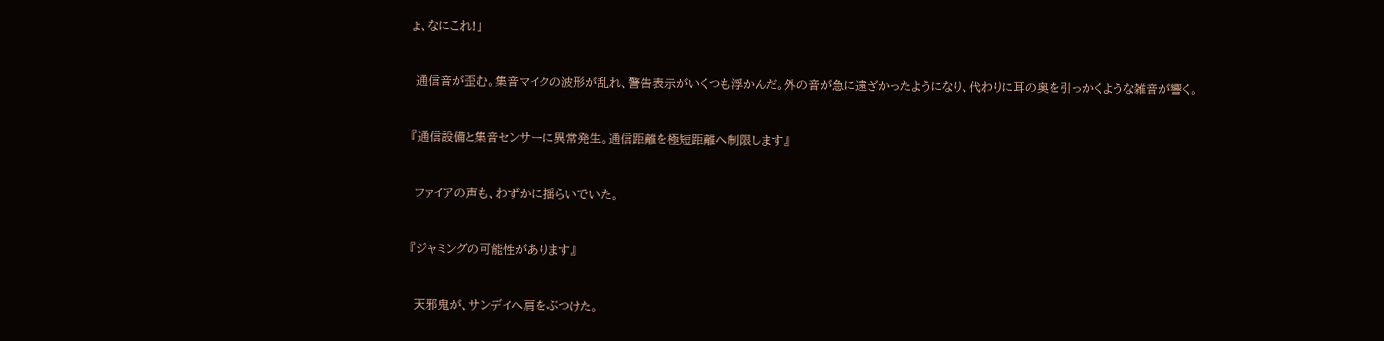ょ、なにこれ!」


 通信音が歪む。集音マイクの波形が乱れ、警告表示がいくつも浮かんだ。外の音が急に遠ざかったようになり、代わりに耳の奥を引っかくような雑音が響く。


『通信設備と集音センサーに異常発生。通信距離を極短距離へ制限します』


 ファイアの声も、わずかに揺らいでいた。


『ジャミングの可能性があります』


 天邪鬼が、サンデイへ肩をぶつけた。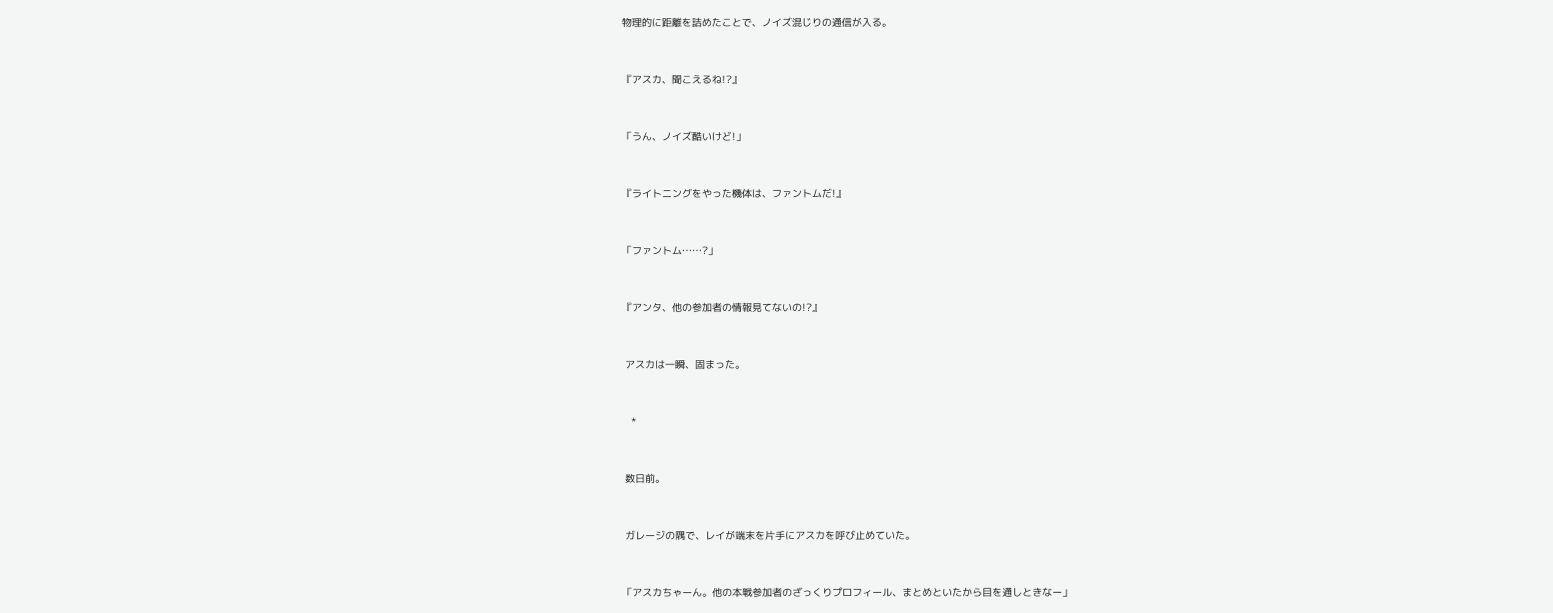物理的に距離を詰めたことで、ノイズ混じりの通信が入る。


『アスカ、聞こえるね!?』


「うん、ノイズ酷いけど!」


『ライトニングをやった機体は、ファントムだ!』


「ファントム……?」


『アンタ、他の参加者の情報見てないの!?』


 アスカは一瞬、固まった。


   *


 数日前。


 ガレージの隅で、レイが端末を片手にアスカを呼び止めていた。


「アスカちゃーん。他の本戦参加者のざっくりプロフィール、まとめといたから目を通しときなー」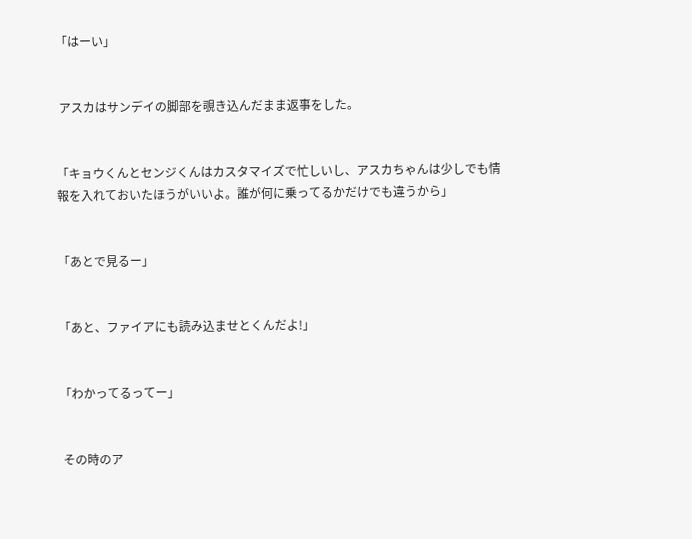「はーい」


 アスカはサンデイの脚部を覗き込んだまま返事をした。


「キョウくんとセンジくんはカスタマイズで忙しいし、アスカちゃんは少しでも情報を入れておいたほうがいいよ。誰が何に乗ってるかだけでも違うから」


「あとで見るー」


「あと、ファイアにも読み込ませとくんだよ!」


「わかってるってー」


 その時のア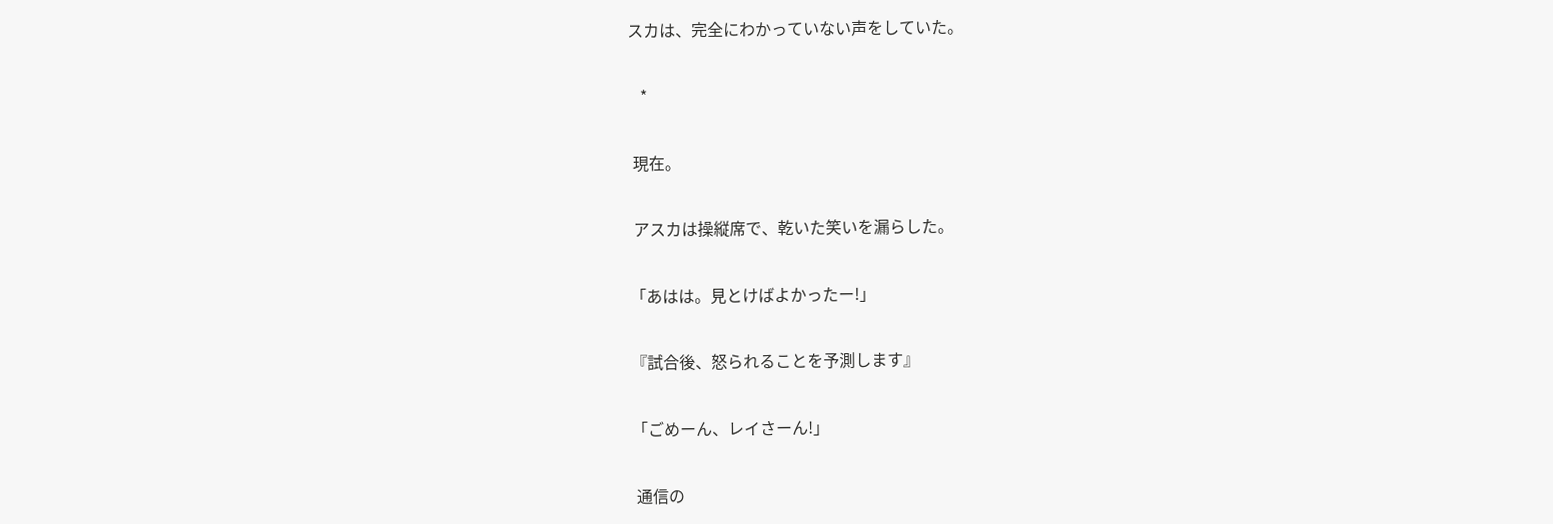スカは、完全にわかっていない声をしていた。


   *


 現在。


 アスカは操縦席で、乾いた笑いを漏らした。


「あはは。見とけばよかったー!」


『試合後、怒られることを予測します』


「ごめーん、レイさーん!」


 通信の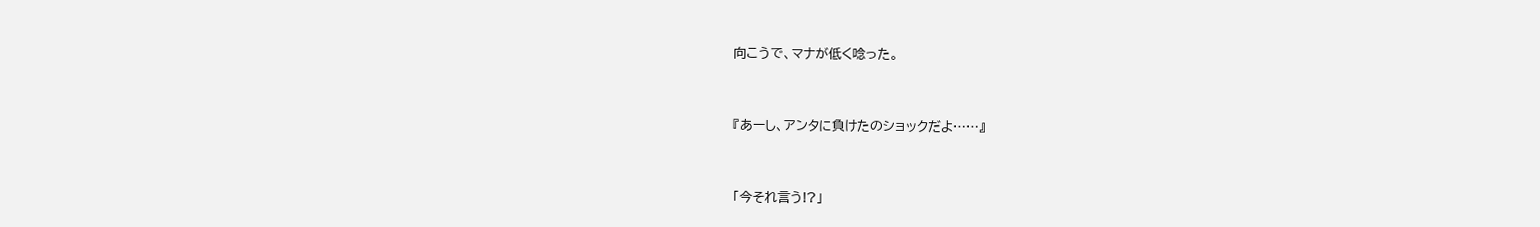向こうで、マナが低く唸った。


『あーし、アンタに負けたのショックだよ……』


「今それ言う!?」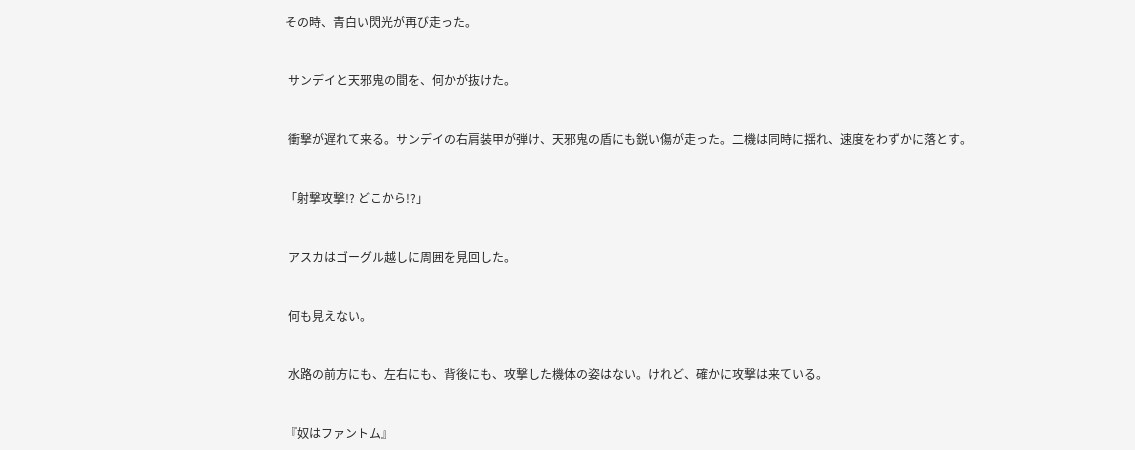その時、青白い閃光が再び走った。


 サンデイと天邪鬼の間を、何かが抜けた。


 衝撃が遅れて来る。サンデイの右肩装甲が弾け、天邪鬼の盾にも鋭い傷が走った。二機は同時に揺れ、速度をわずかに落とす。


「射撃攻撃!? どこから!?」


 アスカはゴーグル越しに周囲を見回した。


 何も見えない。


 水路の前方にも、左右にも、背後にも、攻撃した機体の姿はない。けれど、確かに攻撃は来ている。


『奴はファントム』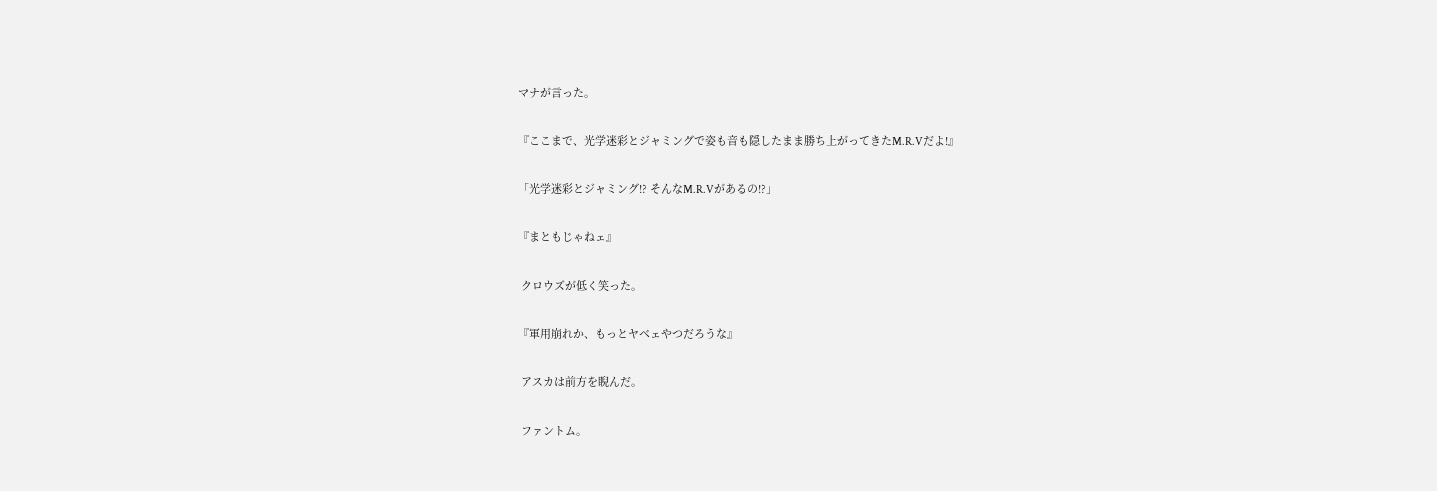マナが言った。


『ここまで、光学迷彩とジャミングで姿も音も隠したまま勝ち上がってきたM.R.Vだよ!』


「光学迷彩とジャミング!? そんなM.R.Vがあるの!?」


『まともじゃねェ』


 クロウズが低く笑った。


『軍用崩れか、もっとヤベェやつだろうな』


 アスカは前方を睨んだ。


 ファントム。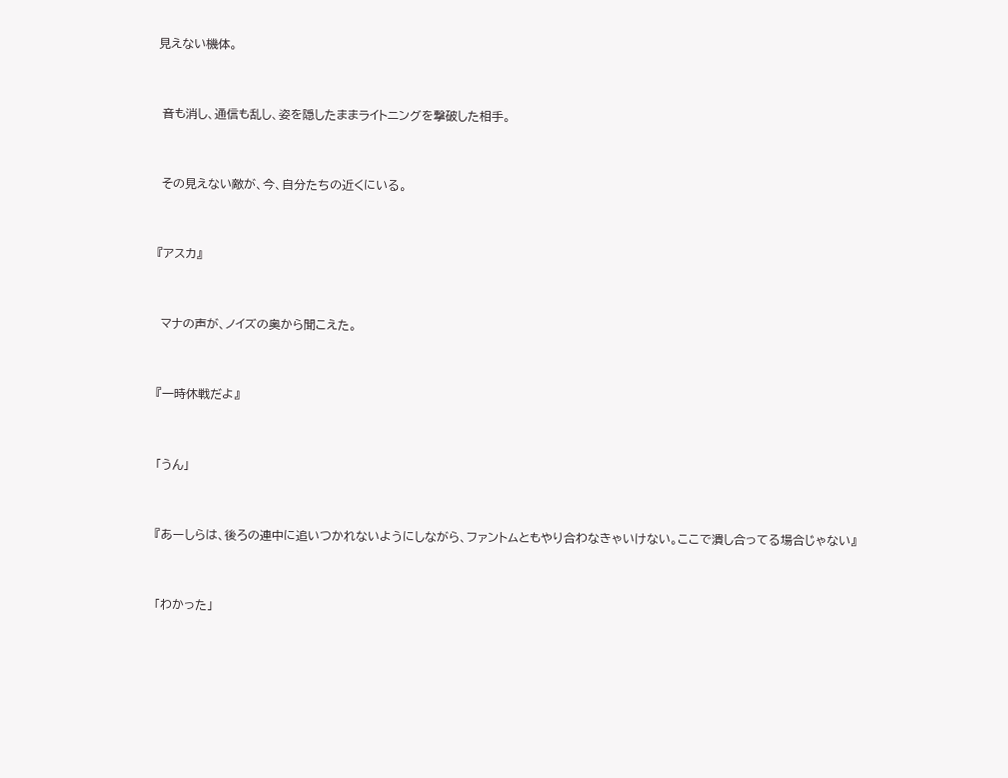見えない機体。


 音も消し、通信も乱し、姿を隠したままライトニングを撃破した相手。


 その見えない敵が、今、自分たちの近くにいる。


『アスカ』


 マナの声が、ノイズの奥から聞こえた。


『一時休戦だよ』


「うん」


『あーしらは、後ろの連中に追いつかれないようにしながら、ファントムともやり合わなきゃいけない。ここで潰し合ってる場合じゃない』


「わかった」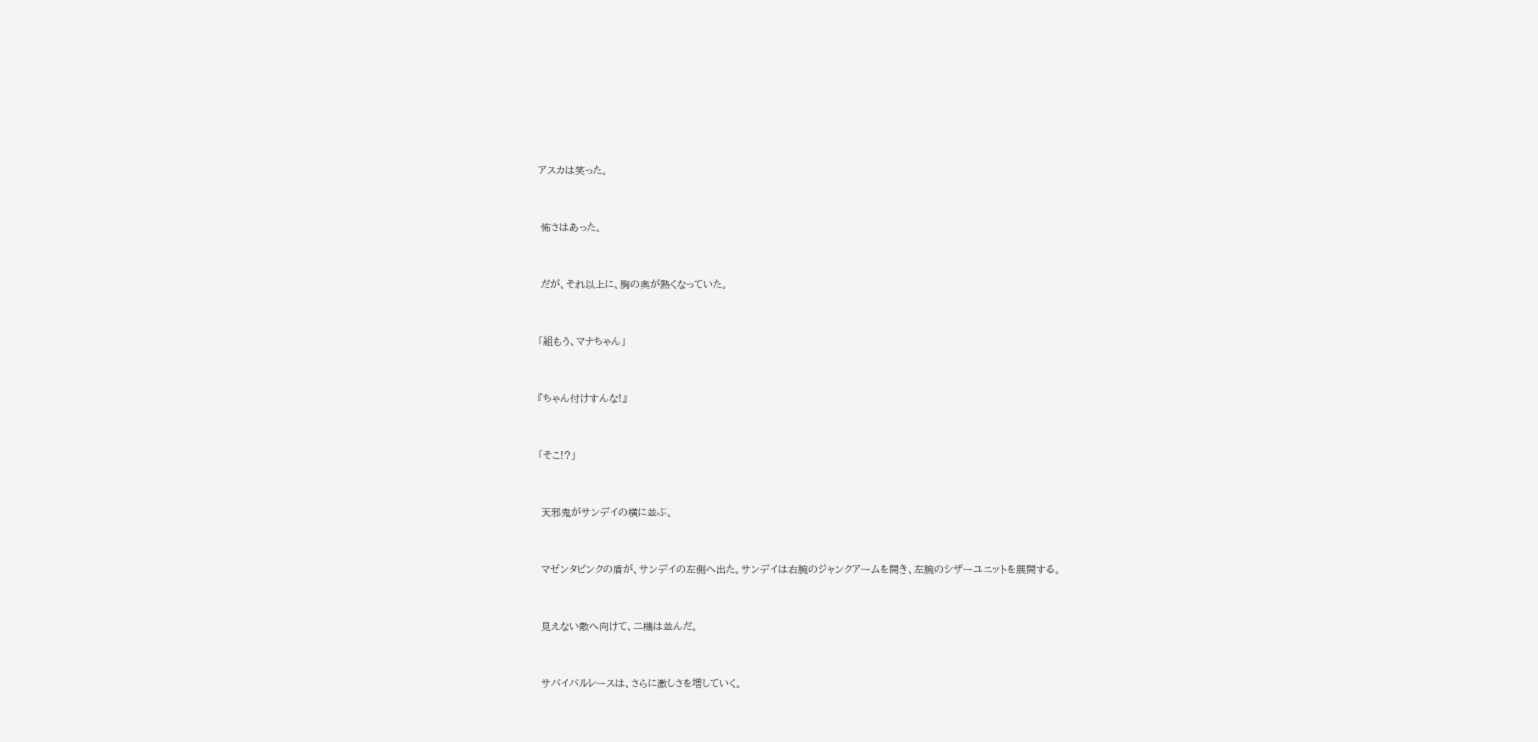アスカは笑った。


 怖さはあった。


 だが、それ以上に、胸の奥が熱くなっていた。


「組もう、マナちゃん」


『ちゃん付けすんな!』


「そこ!?」


 天邪鬼がサンデイの横に並ぶ。


 マゼンタピンクの盾が、サンデイの左側へ出た。サンデイは右腕のジャンクアームを開き、左腕のシザーユニットを展開する。


 見えない敵へ向けて、二機は並んだ。


 サバイバルレースは、さらに激しさを増していく。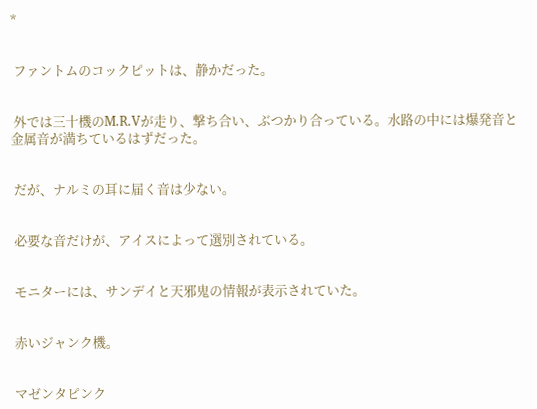*


 ファントムのコックピットは、静かだった。


 外では三十機のM.R.Vが走り、撃ち合い、ぶつかり合っている。水路の中には爆発音と金属音が満ちているはずだった。


 だが、ナルミの耳に届く音は少ない。


 必要な音だけが、アイスによって選別されている。


 モニターには、サンデイと天邪鬼の情報が表示されていた。


 赤いジャンク機。


 マゼンタピンク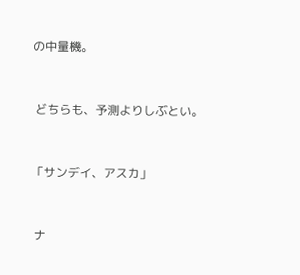の中量機。


 どちらも、予測よりしぶとい。


「サンデイ、アスカ」


 ナ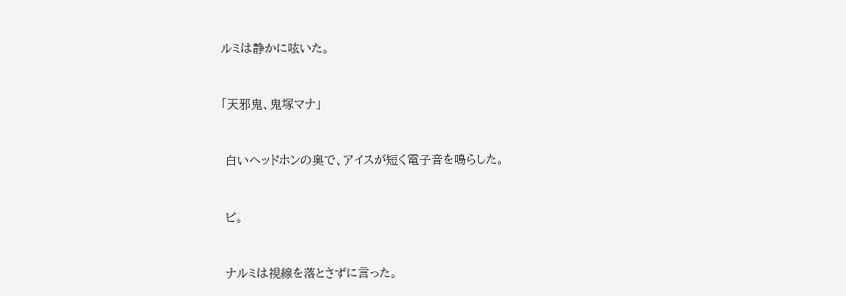ルミは静かに呟いた。


「天邪鬼、鬼塚マナ」


 白いヘッドホンの奥で、アイスが短く電子音を鳴らした。


 ピ。


 ナルミは視線を落とさずに言った。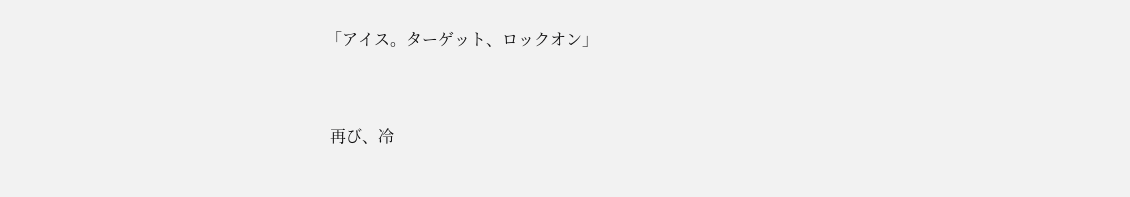「アイス。ターゲット、ロックオン」


 再び、冷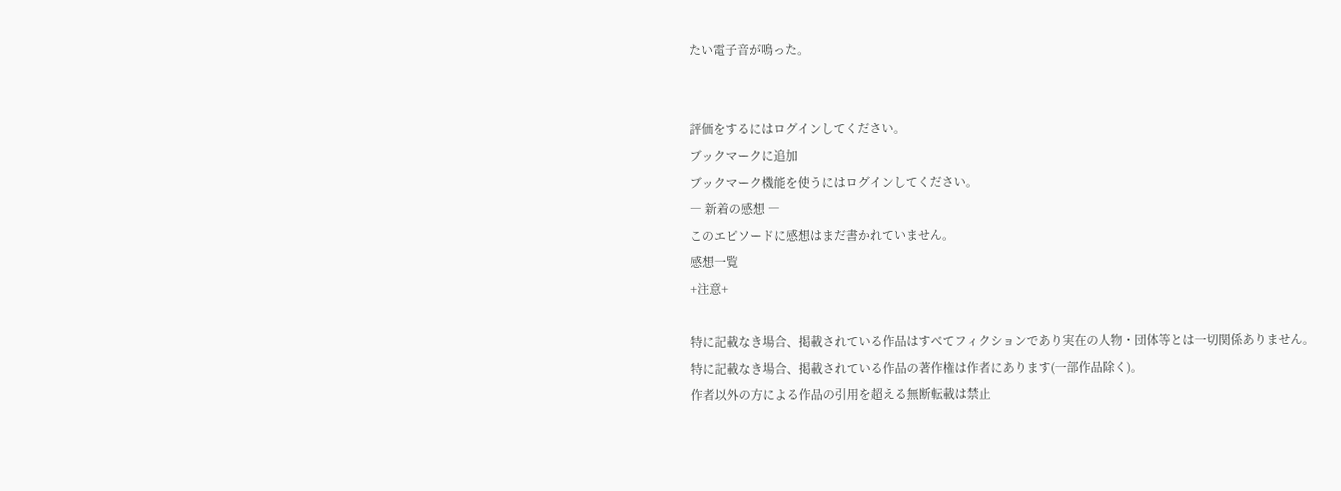たい電子音が鳴った。


評価をするにはログインしてください。
ブックマークに追加
ブックマーク機能を使うにはログインしてください。
― 新着の感想 ―
このエピソードに感想はまだ書かれていません。
感想一覧
+注意+

特に記載なき場合、掲載されている作品はすべてフィクションであり実在の人物・団体等とは一切関係ありません。
特に記載なき場合、掲載されている作品の著作権は作者にあります(一部作品除く)。
作者以外の方による作品の引用を超える無断転載は禁止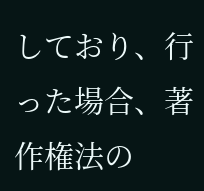しており、行った場合、著作権法の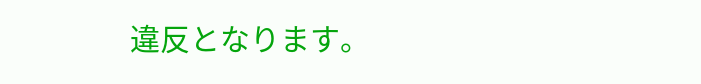違反となります。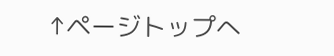↑ページトップへ